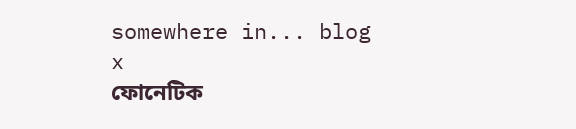somewhere in... blog
x
ফোনেটিক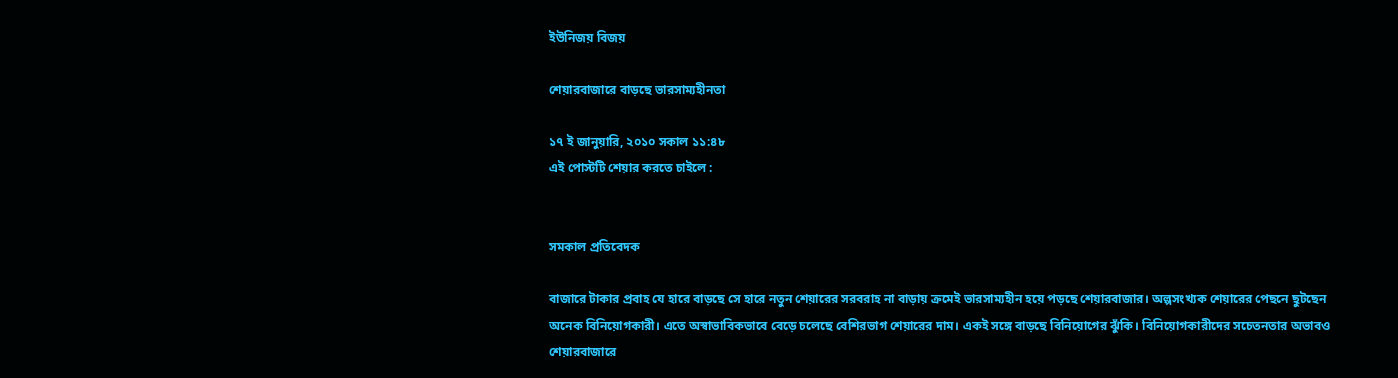ইউনিজয় বিজয়

শেয়ারবাজারে বাড়ছে ভারসাম্যহীনতা

১৭ ই জানুয়ারি, ২০১০ সকাল ১১:৪৮
এই পোস্টটি শেয়ার করতে চাইলে :


সমকাল প্রতিবেদক

বাজারে টাকার প্রবাহ যে হারে বাড়ছে সে হারে নতুন শেয়ারের সরবরাহ না বাড়ায় ক্রমেই ভারসাম্যহীন হয়ে পড়ছে শেয়ারবাজার। অল্পসংখ্যক শেয়ারের পেছনে ছুটছেন অনেক বিনিয়োগকারী। এতে অস্বাভাবিকভাবে বেড়ে চলেছে বেশিরভাগ শেয়ারের দাম। একই সঙ্গে বাড়ছে বিনিয়োগের ঝুঁকি। বিনিয়োগকারীদের সচেতনতার অভাবও শেয়ারবাজারে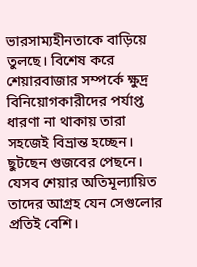ভারসাম্যহীনতাকে বাড়িয়ে তুলছে। বিশেষ করে শেয়ারবাজার সম্পর্কে ক্ষুদ্র বিনিয়োগকারীদের পর্যাপ্ত ধারণা না থাকায় তারা সহজেই বিভ্রান্ত হচ্ছেন। ছুটছেন গুজবের পেছনে। যেসব শেয়ার অতিমূল্যায়িত তাদের আগ্রহ যেন সেগুলোর প্রতিই বেশি।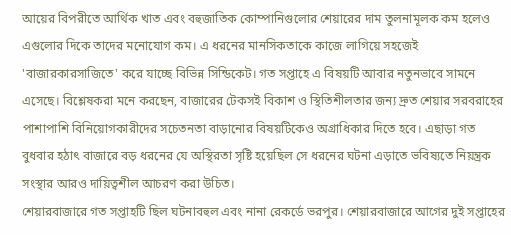আয়ের বিপরীতে আর্থিক খাত এবং বহুজাতিক কোম্পানিগুলোর শেয়ারের দাম তুলনামূলক কম হলেও এগুলোর দিকে তাদের মনোযোগ কম। এ ধরনের মানসিকতাকে কাজে লাগিয়ে সহজেই 'বাজারকারসাজিতে' করে যাচ্ছে বিভিন্ন সিন্ডিকেট। গত সপ্তাহে এ বিষয়টি আবার নতুনভাবে সামনে এসেছে। বিশ্লেষকরা মনে করছেন, বাজারের টেকসই বিকাশ ও স্থিতিশীলতার জন্য দ্রুত শেয়ার সরবরাহের পাশাপাশি বিনিয়োগকারীদের সচেতনতা বাড়ানোর বিষয়টিকেও অগ্রাধিকার দিতে হবে। এছাড়া গত বুধবার হঠাৎ বাজারে বড় ধরনের যে অস্থিরতা সৃষ্টি হয়েছিল সে ধরনের ঘটনা এড়াতে ভবিষ্যতে নিয়ন্ত্রক সংস্থার আরও দায়িত্বশীল আচরণ করা উচিত।
শেয়ারবাজারে গত সপ্তাহটি ছিল ঘটনাবহুল এবং নানা রেকর্ডে ভরপুর। শেয়ারবাজারে আগের দুই সপ্তাহের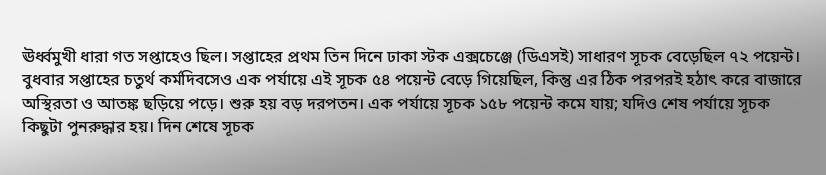ঊর্ধ্বমুখী ধারা গত সপ্তাহেও ছিল। সপ্তাহের প্রথম তিন দিনে ঢাকা স্টক এক্সচেঞ্জে (ডিএসই) সাধারণ সূচক বেড়েছিল ৭২ পয়েন্ট। বুধবার সপ্তাহের চতুর্থ কর্মদিবসেও এক পর্যায়ে এই সূচক ৫৪ পয়েন্ট বেড়ে গিয়েছিল, কিন্তু এর ঠিক পরপরই হঠাৎ করে বাজারে অস্থিরতা ও আতঙ্ক ছড়িয়ে পড়ে। শুরু হয় বড় দরপতন। এক পর্যায়ে সূচক ১৫৮ পয়েন্ট কমে যায়; যদিও শেষ পর্যায়ে সূচক কিছুটা পুনরুদ্ধার হয়। দিন শেষে সূচক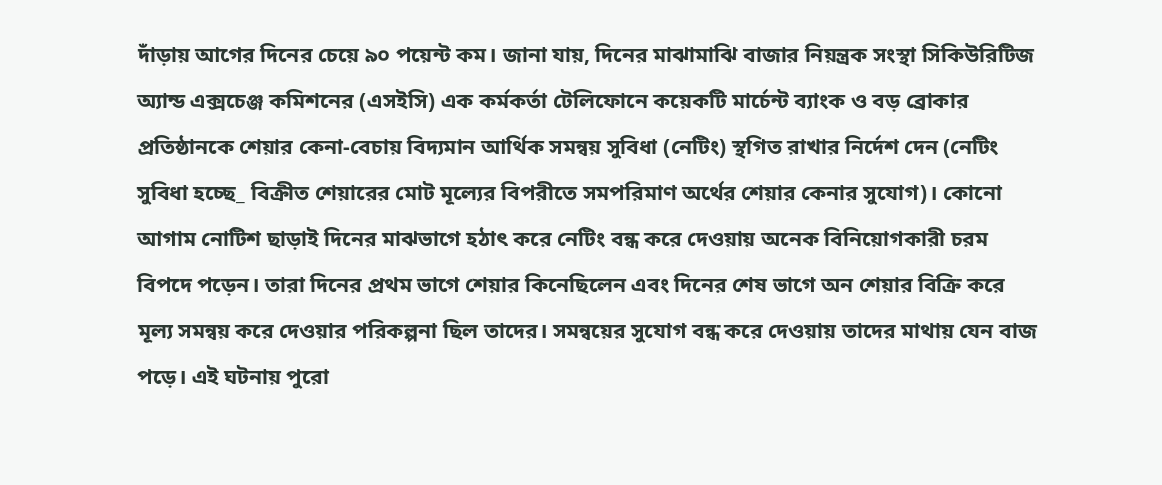দাঁড়ায় আগের দিনের চেয়ে ৯০ পয়েন্ট কম। জানা যায়, দিনের মাঝামাঝি বাজার নিয়ন্ত্রক সংস্থা সিকিউরিটিজ অ্যান্ড এক্সচেঞ্জ কমিশনের (এসইসি) এক কর্মকর্তা টেলিফোনে কয়েকটি মার্চেন্ট ব্যাংক ও বড় ব্রোকার প্রতিষ্ঠানকে শেয়ার কেনা-বেচায় বিদ্যমান আর্থিক সমন্বয় সুবিধা (নেটিং) স্থগিত রাখার নির্দেশ দেন (নেটিং সুবিধা হচ্ছে_ বিক্রীত শেয়ারের মোট মূল্যের বিপরীতে সমপরিমাণ অর্থের শেয়ার কেনার সুযোগ)। কোনো আগাম নোটিশ ছাড়াই দিনের মাঝভাগে হঠাৎ করে নেটিং বন্ধ করে দেওয়ায় অনেক বিনিয়োগকারী চরম বিপদে পড়েন। তারা দিনের প্রথম ভাগে শেয়ার কিনেছিলেন এবং দিনের শেষ ভাগে অন শেয়ার বিক্রি করে মূল্য সমন্বয় করে দেওয়ার পরিকল্পনা ছিল তাদের। সমন্বয়ের সুযোগ বন্ধ করে দেওয়ায় তাদের মাথায় যেন বাজ পড়ে। এই ঘটনায় পুরো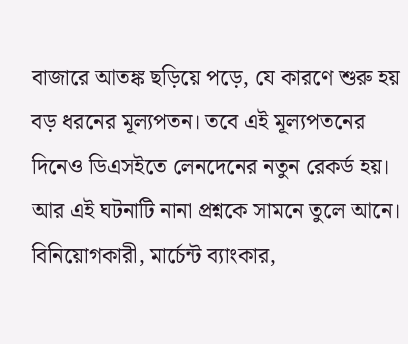বাজারে আতঙ্ক ছড়িয়ে পড়ে, যে কারণে শুরু হয় বড় ধরনের মূল্যপতন। তবে এই মূল্যপতনের দিনেও ডিএসইতে লেনদেনের নতুন রেকর্ড হয়। আর এই ঘটনাটি নানা প্রশ্নকে সামনে তুলে আনে। বিনিয়োগকারী, মার্চেন্ট ব্যাংকার,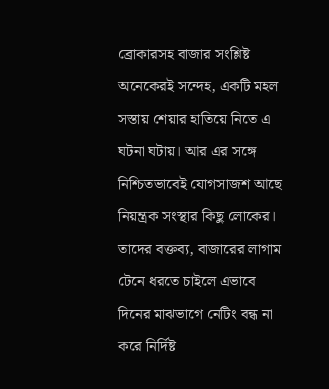ব্রোকারসহ বাজার সংশ্লিষ্ট অনেকেরই সন্দেহ, একটি মহল সস্তায় শেয়ার হাতিয়ে নিতে এ ঘটনা ঘটায়। আর এর সঙ্গে নিশ্চিতভাবেই যোগসাজশ আছে নিয়ন্ত্রক সংস্থার কিছু লোকের। তাদের বক্তব্য, বাজারের লাগাম টেনে ধরতে চাইলে এভাবে দিনের মাঝভাগে নেটিং বন্ধ না করে নির্দিষ্ট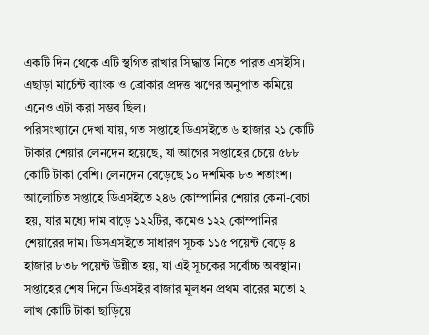একটি দিন থেকে এটি স্থগিত রাখার সিদ্ধান্ত নিতে পারত এসইসি। এছাড়া মার্চেন্ট ব্যাংক ও ব্রোকার প্রদত্ত ঋণের অনুপাত কমিয়ে এনেও এটা করা সম্ভব ছিল।
পরিসংখ্যানে দেখা যায়, গত সপ্তাহে ডিএসইতে ৬ হাজার ২১ কোটি টাকার শেয়ার লেনদেন হয়েছে, যা আগের সপ্তাহের চেয়ে ৫৮৮ কোটি টাকা বেশি। লেনদেন বেড়েছে ১০ দশমিক ৮৩ শতাংশ। আলোচিত সপ্তাহে ডিএসইতে ২৪৬ কোম্পানির শেয়ার কেনা-বেচা হয়, যার মধ্যে দাম বাড়ে ১২২টির, কমেও ১২২ কোম্পানির শেয়ারের দাম। ডিসএসইতে সাধারণ সূচক ১১৫ পয়েন্ট বেড়ে ৪ হাজার ৮৩৮ পয়েন্ট উন্নীত হয়, যা এই সূচকের সর্বোচ্চ অবস্থান। সপ্তাহের শেষ দিনে ডিএসইর বাজার মূলধন প্রথম বারের মতো ২ লাখ কোটি টাকা ছাড়িয়ে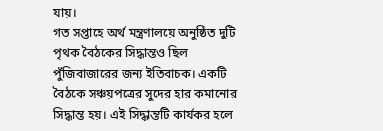যায়।
গত সপ্তাহে অর্থ মন্ত্রণালয়ে অনুষ্ঠিত দুটি পৃথক বৈঠকের সিদ্ধান্তও ছিল পুঁজিবাজারের জন্য ইতিবাচক। একটি বৈঠকে সঞ্চয়পত্রের সুদের হার কমানোর সিদ্ধান্ত হয়। এই সিদ্ধান্তটি কার্যকর হলে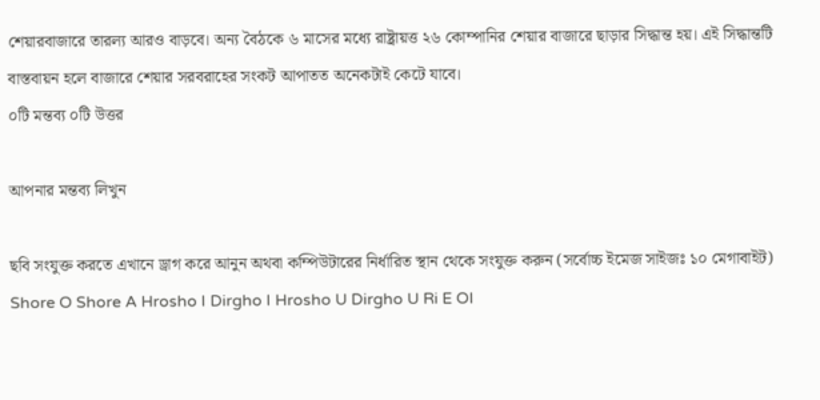শেয়ারবাজারে তারল্য আরও বাড়বে। অন্য বৈঠকে ৬ মাসের মধ্যে রাষ্ট্রায়ত্ত ২৬ কোম্পানির শেয়ার বাজারে ছাড়ার সিদ্ধান্ত হয়। এই সিদ্ধান্তটি বাস্তবায়ন হলে বাজারে শেয়ার সরবরাহের সংকট আপাতত অনেকটাই কেটে যাবে।
০টি মন্তব্য ০টি উত্তর

আপনার মন্তব্য লিখুন

ছবি সংযুক্ত করতে এখানে ড্রাগ করে আনুন অথবা কম্পিউটারের নির্ধারিত স্থান থেকে সংযুক্ত করুন (সর্বোচ্চ ইমেজ সাইজঃ ১০ মেগাবাইট)
Shore O Shore A Hrosho I Dirgho I Hrosho U Dirgho U Ri E OI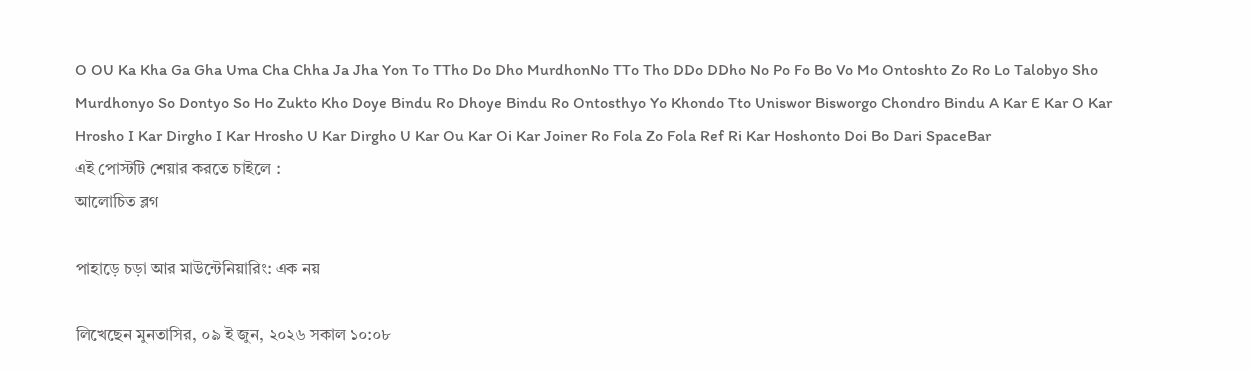O OU Ka Kha Ga Gha Uma Cha Chha Ja Jha Yon To TTho Do Dho MurdhonNo TTo Tho DDo DDho No Po Fo Bo Vo Mo Ontoshto Zo Ro Lo Talobyo Sho Murdhonyo So Dontyo So Ho Zukto Kho Doye Bindu Ro Dhoye Bindu Ro Ontosthyo Yo Khondo Tto Uniswor Bisworgo Chondro Bindu A Kar E Kar O Kar Hrosho I Kar Dirgho I Kar Hrosho U Kar Dirgho U Kar Ou Kar Oi Kar Joiner Ro Fola Zo Fola Ref Ri Kar Hoshonto Doi Bo Dari SpaceBar
এই পোস্টটি শেয়ার করতে চাইলে :
আলোচিত ব্লগ

পাহাড়ে চড়া আর মাউন্টেনিয়ারিং: এক নয়

লিখেছেন মুনতাসির, ০৯ ই জুন, ২০২৬ সকাল ১০:০৮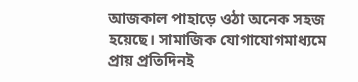আজকাল পাহাড়ে ওঠা অনেক সহজ হয়েছে। সামাজিক যোগাযোগমাধ্যমে প্রায় প্রতিদিনই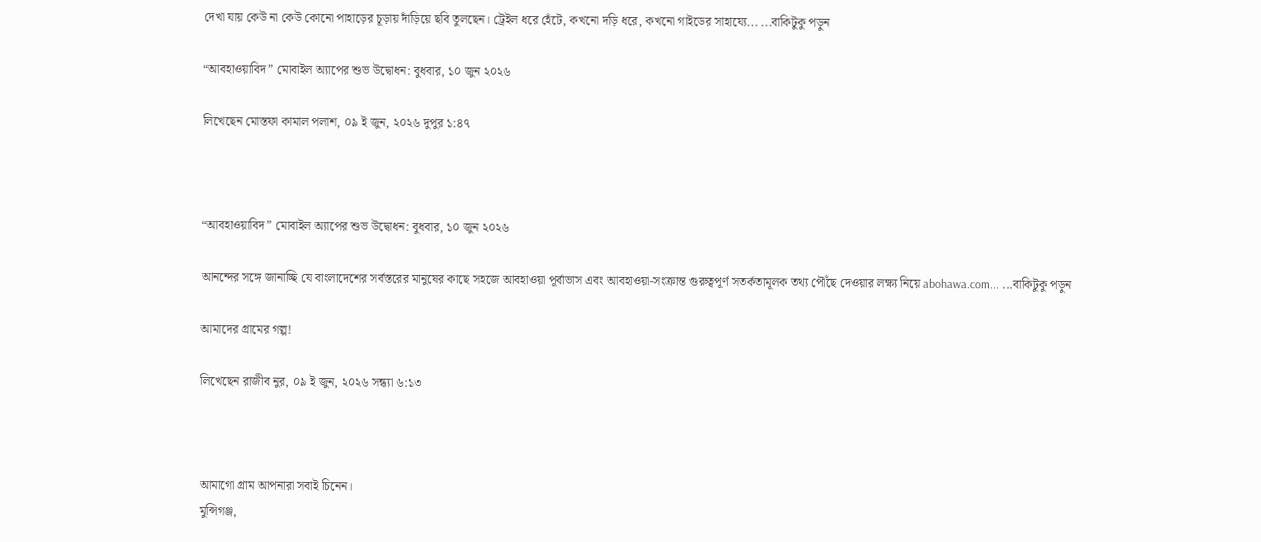দেখা যায় কেউ না কেউ কোনো পাহাড়ের চূড়ায় দাঁড়িয়ে ছবি তুলছেন। ট্রেইল ধরে হেঁটে, কখনো দড়ি ধরে, কখনো গাইডের সাহায্যে... ...বাকিটুকু পড়ুন

“আবহাওয়াবিদ” মোবাইল অ্যাপের শুভ উদ্বোধন: বুধবার, ১০ জুন ২০২৬

লিখেছেন মোস্তফা কামাল পলাশ, ০৯ ই জুন, ২০২৬ দুপুর ১:৪৭



“আবহাওয়াবিদ” মোবাইল অ্যাপের শুভ উদ্বোধন: বুধবার, ১০ জুন ২০২৬

আনন্দের সঙ্গে জানাচ্ছি যে বাংলাদেশের সর্বস্তরের মানুষের কাছে সহজে আবহাওয়া পূর্বাভাস এবং আবহাওয়া-সংক্রান্ত গুরুত্বপূর্ণ সতর্কতামূলক তথ্য পৌঁছে দেওয়ার লক্ষ্য নিয়ে abohawa.com... ...বাকিটুকু পড়ুন

আমাদের গ্রামের গল্প!

লিখেছেন রাজীব নুর, ০৯ ই জুন, ২০২৬ সন্ধ্যা ৬:১৩



আমাগো গ্রাম আপনারা সবাই চিনেন।
মুন্সিগঞ্জ,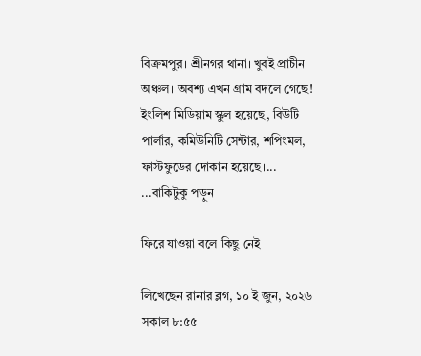বিক্রমপুর। শ্রীনগর থানা। খুবই প্রাচীন অঞ্চল। অবশ্য এখন গ্রাম বদলে গেছে! ইংলিশ মিডিয়াম স্কুল হয়েছে, বিউটি পার্লার, কমিউনিটি সেন্টার, শপিংমল, ফাস্টফুডের দোকান হয়েছে।... ...বাকিটুকু পড়ুন

ফিরে যাওয়া বলে কিছু নেই

লিখেছেন রানার ব্লগ, ১০ ই জুন, ২০২৬ সকাল ৮:৫৫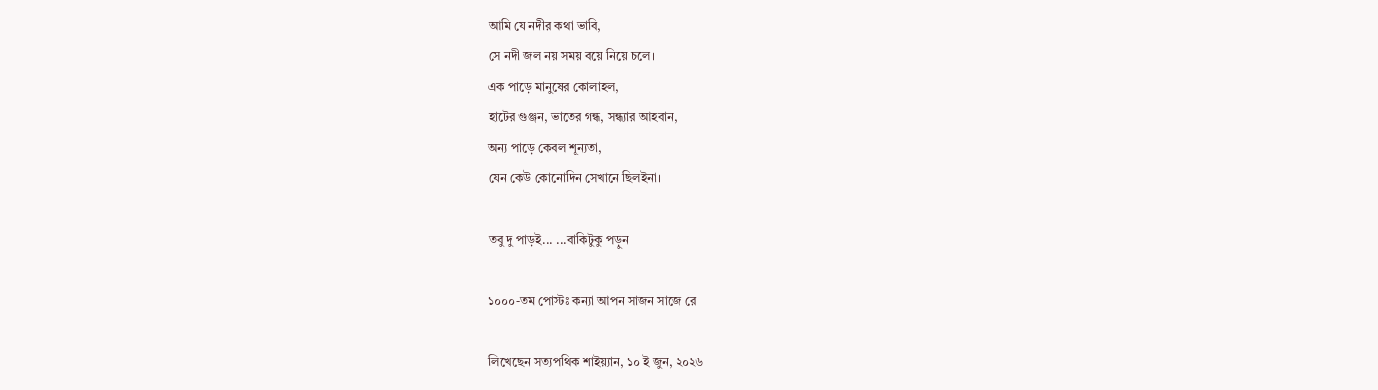আমি যে নদীর কথা ভাবি,
সে নদী জল নয় সময় বয়ে নিয়ে চলে।
এক পাড়ে মানুষের কোলাহল,
হাটের গুঞ্জন, ভাতের গন্ধ, সন্ধ্যার আহবান,
অন্য পাড়ে কেবল শূন্যতা,
যেন কেউ কোনোদিন সেখানে ছিলইনা।

তবু দু পাড়ই... ...বাকিটুকু পড়ুন

১০০০-তম পোস্টঃ কন্যা আপন সাজন সাজে রে

লিখেছেন সত্যপথিক শাইয়্যান, ১০ ই জুন, ২০২৬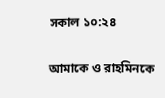সকাল ১০:২৪

আমাকে ও রাহমিনকে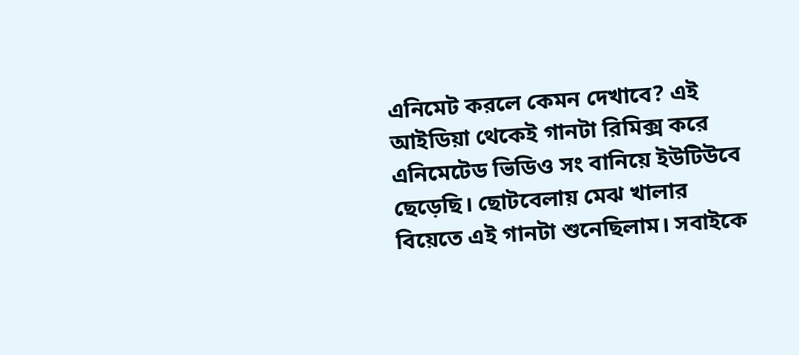এনিমেট করলে কেমন দেখাবে? এই আইডিয়া থেকেই গানটা রিমিক্স করে এনিমেটেড ভিডিও সং বানিয়ে ইউটিউবে ছেড়েছি। ছোটবেলায় মেঝ খালার বিয়েতে এই গানটা শুনেছিলাম। সবাইকে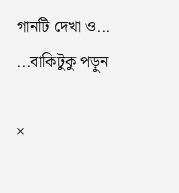গানটি দেখা ও... ...বাকিটুকু পড়ুন

×